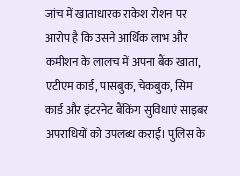जांच में खाताधारक राकेश रोशन पर आरोप है कि उसने आर्थिक लाभ और कमीशन के लालच में अपना बैंक खाता, एटीएम कार्ड, पासबुक, चेकबुक, सिम कार्ड और इंटरनेट बैंकिंग सुविधाएं साइबर अपराधियों को उपलब्ध कराईं। पुलिस के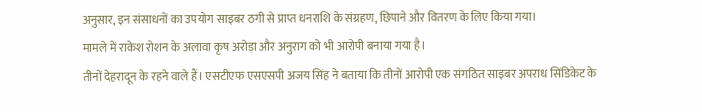अनुसार, इन संसाधनों का उपयोग साइबर ठगी से प्राप्त धनराशि के संग्रहण, छिपाने और वितरण के लिए किया गया।
मामले में राकेश रोशन के अलावा कृष अरोड़ा और अनुराग को भी आरोपी बनाया गया है।
तीनों देहरादून के रहने वाले हैं। एसटीएफ एसएसपी अजय सिंह ने बताया कि तीनों आरोपी एक संगठित साइबर अपराध सिंडिकेट के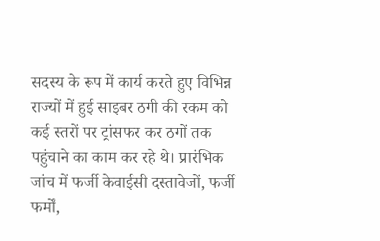सदस्य के रूप में कार्य करते हुए विभिन्न राज्यों में हुई साइबर ठगी की रकम को कई स्तरों पर ट्रांसफर कर ठगों तक पहुंचाने का काम कर रहे थे। प्रारंभिक जांच में फर्जी केवाईसी दस्तावेजों, फर्जी फर्मों,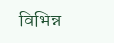विभिन्न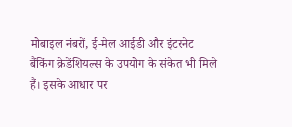मोबाइल नंबरों, ई-मेल आईडी और इंटरनेट बैंकिंग क्रेडेंशियल्स के उपयोग के संकेत भी मिले हैं। इसके आधार पर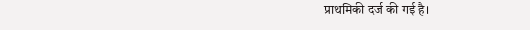प्राथमिकी दर्ज की गई है।